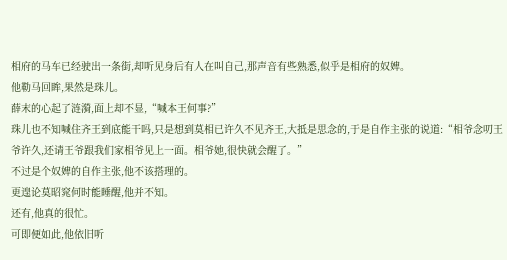相府的马车已经驶出一条街,却听见身后有人在叫自己,那声音有些熟悉,似乎是相府的奴婢。
他勒马回眸,果然是珠儿。
薛末的心起了涟漪,面上却不显,“喊本王何事?”
珠儿也不知喊住齐王到底能干吗,只是想到莫相已许久不见齐王,大抵是思念的,于是自作主张的说道:“相爷念叨王爷许久,还请王爷跟我们家相爷见上一面。相爷她,很快就会醒了。”
不过是个奴婢的自作主张,他不该搭理的。
更遑论莫昭窕何时能睡醒,他并不知。
还有,他真的很忙。
可即便如此,他依旧听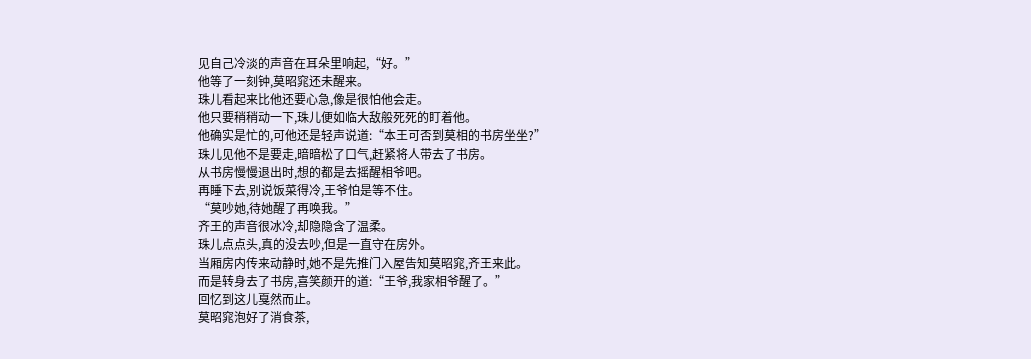见自己冷淡的声音在耳朵里响起,“好。”
他等了一刻钟,莫昭窕还未醒来。
珠儿看起来比他还要心急,像是很怕他会走。
他只要稍稍动一下,珠儿便如临大敌般死死的盯着他。
他确实是忙的,可他还是轻声说道:“本王可否到莫相的书房坐坐?”
珠儿见他不是要走,暗暗松了口气,赶紧将人带去了书房。
从书房慢慢退出时,想的都是去摇醒相爷吧。
再睡下去,别说饭菜得冷,王爷怕是等不住。
“莫吵她,待她醒了再唤我。”
齐王的声音很冰冷,却隐隐含了温柔。
珠儿点点头,真的没去吵,但是一直守在房外。
当厢房内传来动静时,她不是先推门入屋告知莫昭窕,齐王来此。
而是转身去了书房,喜笑颜开的道:“王爷,我家相爷醒了。”
回忆到这儿戛然而止。
莫昭窕泡好了消食茶,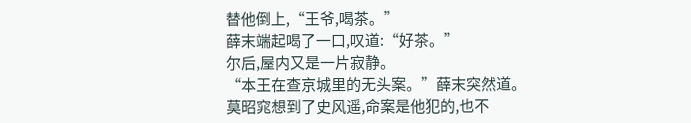替他倒上,“王爷,喝茶。”
薛末端起喝了一口,叹道:“好茶。”
尔后,屋内又是一片寂静。
“本王在查京城里的无头案。”薛末突然道。
莫昭窕想到了史风遥,命案是他犯的,也不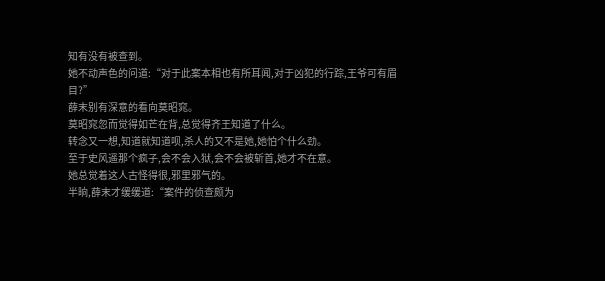知有没有被查到。
她不动声色的问道:“对于此案本相也有所耳闻,对于凶犯的行踪,王爷可有眉目?”
薛末别有深意的看向莫昭窕。
莫昭窕忽而觉得如芒在背,总觉得齐王知道了什么。
转念又一想,知道就知道呗,杀人的又不是她,她怕个什么劲。
至于史风遥那个疯子,会不会入狱,会不会被斩首,她才不在意。
她总觉着这人古怪得很,邪里邪气的。
半晌,薛末才缓缓道:“案件的侦查颇为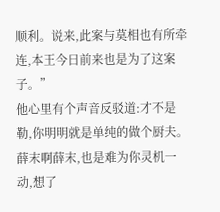顺利。说来,此案与莫相也有所牵连,本王今日前来也是为了这案子。”
他心里有个声音反驳道:才不是勒,你明明就是单纯的做个厨夫。薛末啊薛末,也是难为你灵机一动,想了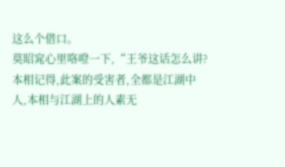这么个借口。
莫昭窕心里咯噔一下,“王爷这话怎么讲?本相记得,此案的受害者,全都是江湖中人,本相与江湖上的人素无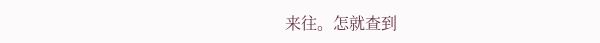来往。怎就查到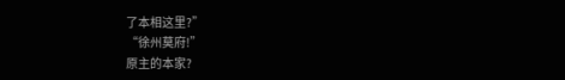了本相这里?”
“徐州莫府!”
原主的本家?